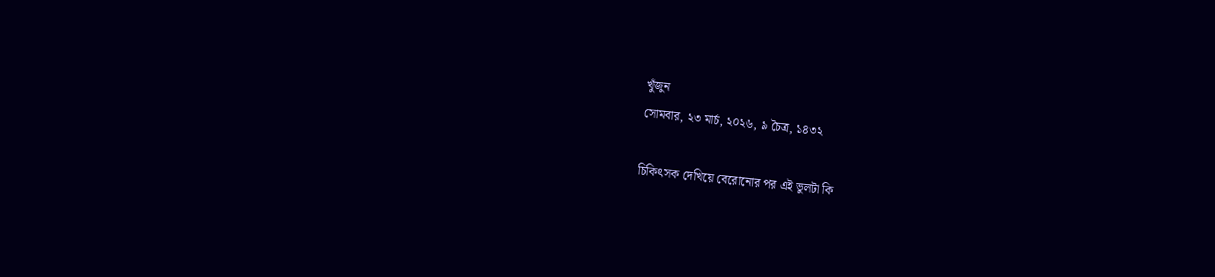খুঁজুন
সোমবার, ২৩ মার্চ, ২০২৬, ৯ চৈত্র, ১৪৩২

চিকিৎসক দেখিয়ে বেরোনোর পর এই ভুলটা কি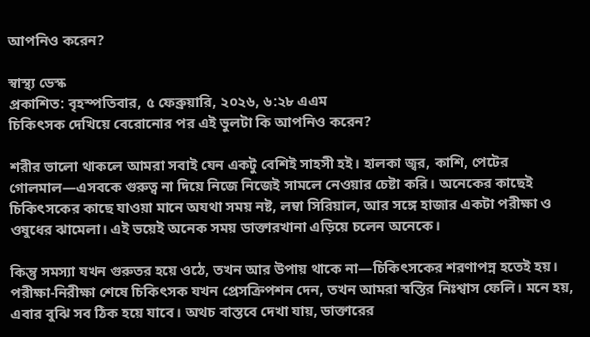আপনিও করেন?

স্বাস্থ্য ডেস্ক
প্রকাশিত: বৃহস্পতিবার, ৫ ফেব্রুয়ারি, ২০২৬, ৬:২৮ এএম
চিকিৎসক দেখিয়ে বেরোনোর পর এই ভুলটা কি আপনিও করেন?

শরীর ভালো থাকলে আমরা সবাই যেন একটু বেশিই সাহসী হই। হালকা জ্বর, কাশি, পেটের গোলমাল—এসবকে গুরুত্ব না দিয়ে নিজে নিজেই সামলে নেওয়ার চেষ্টা করি। অনেকের কাছেই চিকিৎসকের কাছে যাওয়া মানে অযথা সময় নষ্ট, লম্বা সিরিয়াল, আর সঙ্গে হাজার একটা পরীক্ষা ও ওষুধের ঝামেলা। এই ভয়েই অনেক সময় ডাক্তারখানা এড়িয়ে চলেন অনেকে।

কিন্তু সমস্যা যখন গুরুতর হয়ে ওঠে, তখন আর উপায় থাকে না—চিকিৎসকের শরণাপন্ন হতেই হয়। পরীক্ষা-নিরীক্ষা শেষে চিকিৎসক যখন প্রেসক্রিপশন দেন, তখন আমরা স্বস্তির নিঃশ্বাস ফেলি। মনে হয়, এবার বুঝি সব ঠিক হয়ে যাবে। অথচ বাস্তবে দেখা যায়, ডাক্তারের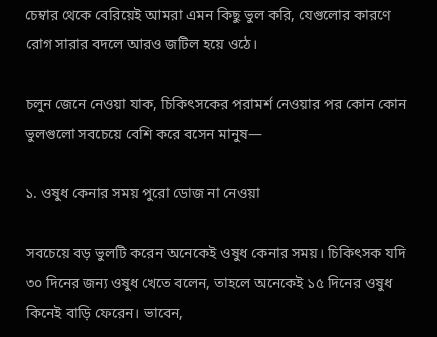চেম্বার থেকে বেরিয়েই আমরা এমন কিছু ভুল করি, যেগুলোর কারণে রোগ সারার বদলে আরও জটিল হয়ে ওঠে।

চলুন জেনে নেওয়া যাক, চিকিৎসকের পরামর্শ নেওয়ার পর কোন কোন ভুলগুলো সবচেয়ে বেশি করে বসেন মানুষ—

১. ওষুধ কেনার সময় পুরো ডোজ না নেওয়া

সবচেয়ে বড় ভুলটি করেন অনেকেই ওষুধ কেনার সময়। চিকিৎসক যদি ৩০ দিনের জন্য ওষুধ খেতে বলেন, তাহলে অনেকেই ১৫ দিনের ওষুধ কিনেই বাড়ি ফেরেন। ভাবেন,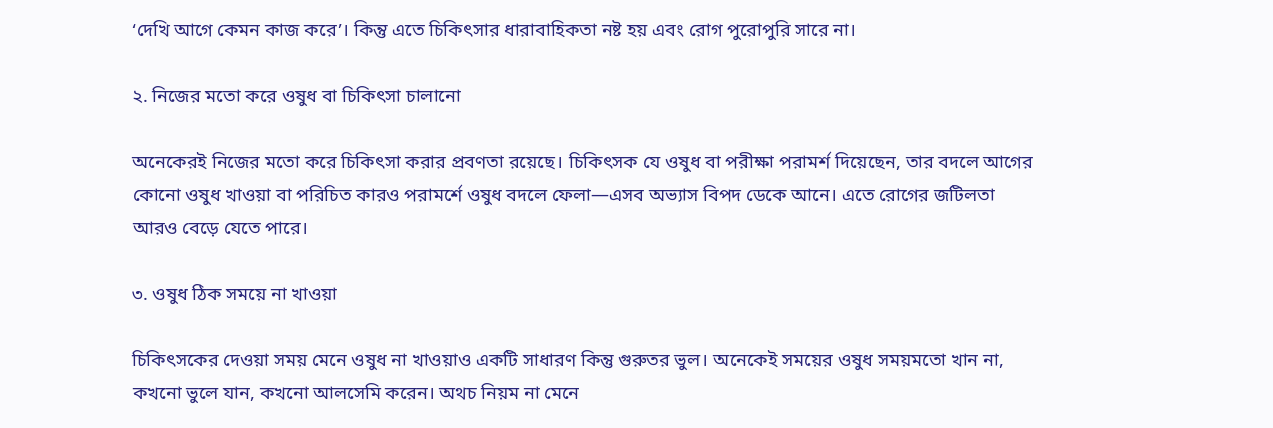‘দেখি আগে কেমন কাজ করে’। কিন্তু এতে চিকিৎসার ধারাবাহিকতা নষ্ট হয় এবং রোগ পুরোপুরি সারে না।

২. নিজের মতো করে ওষুধ বা চিকিৎসা চালানো

অনেকেরই নিজের মতো করে চিকিৎসা করার প্রবণতা রয়েছে। চিকিৎসক যে ওষুধ বা পরীক্ষা পরামর্শ দিয়েছেন, তার বদলে আগের কোনো ওষুধ খাওয়া বা পরিচিত কারও পরামর্শে ওষুধ বদলে ফেলা—এসব অভ্যাস বিপদ ডেকে আনে। এতে রোগের জটিলতা আরও বেড়ে যেতে পারে।

৩. ওষুধ ঠিক সময়ে না খাওয়া

চিকিৎসকের দেওয়া সময় মেনে ওষুধ না খাওয়াও একটি সাধারণ কিন্তু গুরুতর ভুল। অনেকেই সময়ের ওষুধ সময়মতো খান না, কখনো ভুলে যান, কখনো আলসেমি করেন। অথচ নিয়ম না মেনে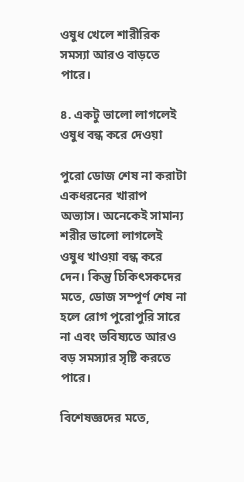ওষুধ খেলে শারীরিক সমস্যা আরও বাড়তে পারে।

৪. একটু ভালো লাগলেই ওষুধ বন্ধ করে দেওয়া

পুরো ডোজ শেষ না করাটা একধরনের খারাপ অভ্যাস। অনেকেই সামান্য শরীর ভালো লাগলেই ওষুধ খাওয়া বন্ধ করে দেন। কিন্তু চিকিৎসকদের মতে, ডোজ সম্পূর্ণ শেষ না হলে রোগ পুরোপুরি সারে না এবং ভবিষ্যতে আরও বড় সমস্যার সৃষ্টি করতে পারে।

বিশেষজ্ঞদের মতে,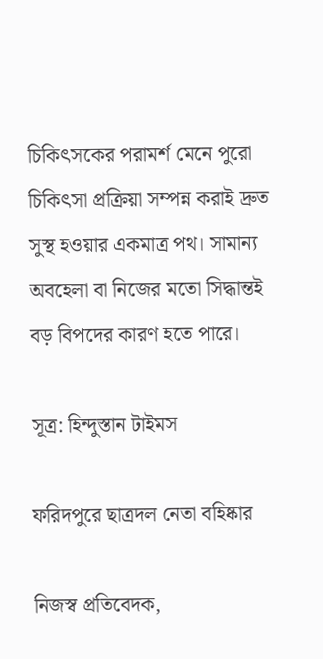চিকিৎসকের পরামর্শ মেনে পুরো চিকিৎসা প্রক্রিয়া সম্পন্ন করাই দ্রুত সুস্থ হওয়ার একমাত্র পথ। সামান্য অবহেলা বা নিজের মতো সিদ্ধান্তই বড় বিপদের কারণ হতে পারে।

সূত্র: হিন্দুস্তান টাইমস

ফরিদপুরে ছাত্রদল নেতা বহিষ্কার

নিজস্ব প্রতিবেদক,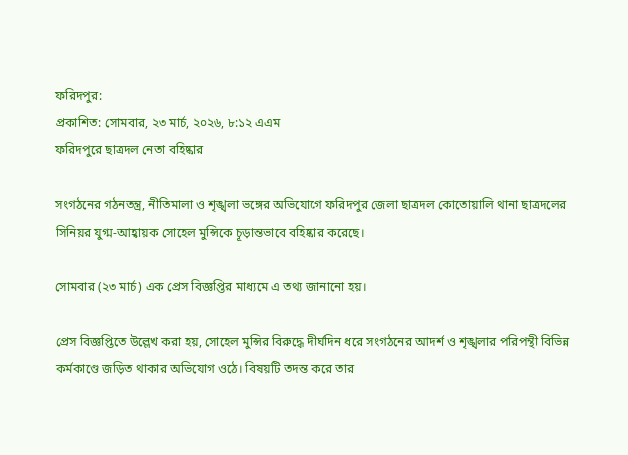ফরিদপুর:
প্রকাশিত: সোমবার, ২৩ মার্চ, ২০২৬, ৮:১২ এএম
ফরিদপুরে ছাত্রদল নেতা বহিষ্কার

সংগঠনের গঠনতন্ত্র, নীতিমালা ও শৃঙ্খলা ভঙ্গের অভিযোগে ফরিদপুর জেলা ছাত্রদল কোতোয়ালি থানা ছাত্রদলের সিনিয়র যুগ্ম-আহ্বায়ক সোহেল মুন্সিকে চূড়ান্তভাবে বহিষ্কার করেছে।

সোমবার (২৩ মার্চ) এক প্রেস বিজ্ঞপ্তির মাধ্যমে এ তথ্য জানানো হয়।

প্রেস বিজ্ঞপ্তিতে উল্লেখ করা হয়, সোহেল মুন্সির বিরুদ্ধে দীর্ঘদিন ধরে সংগঠনের আদর্শ ও শৃঙ্খলার পরিপন্থী বিভিন্ন কর্মকাণ্ডে জড়িত থাকার অভিযোগ ওঠে। বিষয়টি তদন্ত করে তার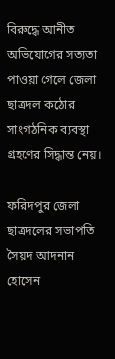বিরুদ্ধে আনীত অভিযোগের সত্যতা পাওয়া গেলে জেলা ছাত্রদল কঠোর সাংগঠনিক ব্যবস্থা গ্রহণের সিদ্ধান্ত নেয়।

ফরিদপুর জেলা ছাত্রদলের সভাপতি সৈয়দ আদনান হোসেন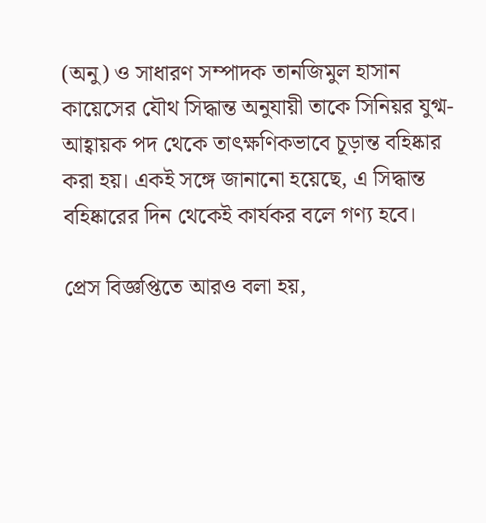(অনু) ও সাধারণ সম্পাদক তানজিমুল হাসান কায়েসের যৌথ সিদ্ধান্ত অনুযায়ী তাকে সিনিয়র যুগ্ম-আহ্বায়ক পদ থেকে তাৎক্ষণিকভাবে চূড়ান্ত বহিষ্কার করা হয়। একই সঙ্গে জানানো হয়েছে, এ সিদ্ধান্ত বহিষ্কারের দিন থেকেই কার্যকর বলে গণ্য হবে।

প্রেস বিজ্ঞপ্তিতে আরও বলা হয়,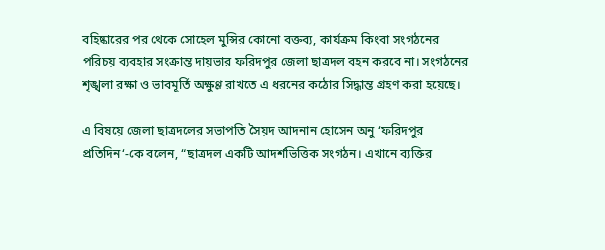বহিষ্কারের পর থেকে সোহেল মুন্সির কোনো বক্তব্য, কার্যক্রম কিংবা সংগঠনের পরিচয় ব্যবহার সংক্রান্ত দায়ভার ফরিদপুর জেলা ছাত্রদল বহন করবে না। সংগঠনের শৃঙ্খলা রক্ষা ও ভাবমূর্তি অক্ষুণ্ণ রাখতে এ ধরনের কঠোর সিদ্ধান্ত গ্রহণ করা হয়েছে।

এ বিষয়ে জেলা ছাত্রদলের সভাপতি সৈয়দ আদনান হোসেন অনু ‘ফরিদপুর প্রতিদিন‘-কে বলেন, “ছাত্রদল একটি আদর্শভিত্তিক সংগঠন। এখানে ব্যক্তির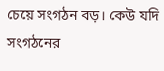চেয়ে সংগঠন বড়। কেউ যদি সংগঠনের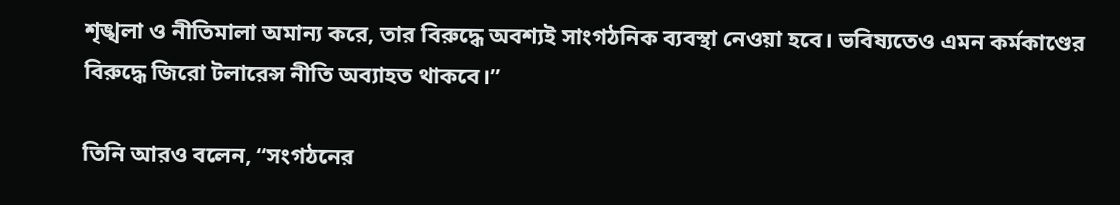শৃঙ্খলা ও নীতিমালা অমান্য করে, তার বিরুদ্ধে অবশ্যই সাংগঠনিক ব্যবস্থা নেওয়া হবে। ভবিষ্যতেও এমন কর্মকাণ্ডের বিরুদ্ধে জিরো টলারেন্স নীতি অব্যাহত থাকবে।”

তিনি আরও বলেন, “সংগঠনের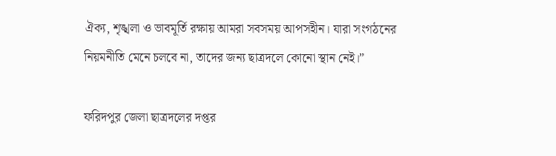ঐক্য, শৃঙ্খলা ও ভাবমূর্তি রক্ষায় আমরা সবসময় আপসহীন। যারা সংগঠনের নিয়মনীতি মেনে চলবে না, তাদের জন্য ছাত্রদলে কোনো স্থান নেই।”

ফরিদপুর জেলা ছাত্রদলের দপ্তর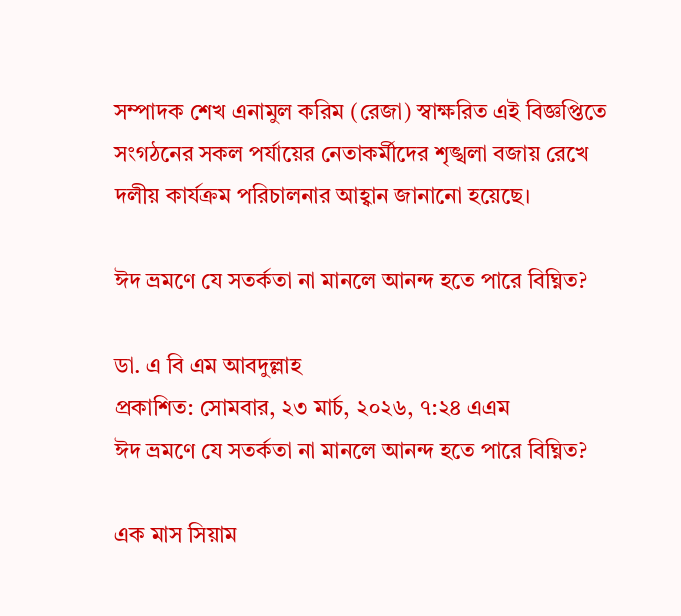সম্পাদক শেখ এনামুল করিম (রেজা) স্বাক্ষরিত এই বিজ্ঞপ্তিতে সংগঠনের সকল পর্যায়ের নেতাকর্মীদের শৃঙ্খলা বজায় রেখে দলীয় কার্যক্রম পরিচালনার আহ্বান জানানো হয়েছে।

ঈদ ভ্রমণে যে সতর্কতা না মানলে আনন্দ হতে পারে বিঘ্নিত?

ডা. এ বি এম আবদুল্লাহ
প্রকাশিত: সোমবার, ২৩ মার্চ, ২০২৬, ৭:২৪ এএম
ঈদ ভ্রমণে যে সতর্কতা না মানলে আনন্দ হতে পারে বিঘ্নিত?

এক মাস সিয়াম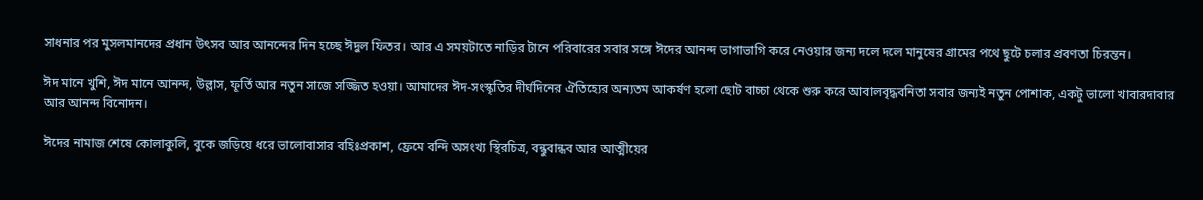সাধনার পর মুসলমানদের প্রধান উৎসব আর আনন্দের দিন হচ্ছে ঈদুল ফিতর। আর এ সময়টাতে নাড়ির টানে পরিবারের সবার সঙ্গে ঈদের আনন্দ ভাগাভাগি করে নেওয়ার জন্য দলে দলে মানুষের গ্রামের পথে ছুটে চলার প্রবণতা চিরন্তন।

ঈদ মানে খুশি, ঈদ মানে আনন্দ, উল্লাস, ফূর্তি আর নতুন সাজে সজ্জিত হওয়া। আমাদের ঈদ-সংস্কৃতির দীর্ঘদিনের ঐতিহ্যের অন্যতম আকর্ষণ হলো ছোট বাচ্চা থেকে শুরু করে আবালবৃদ্ধবনিতা সবার জন্যই নতুন পোশাক, একটু ভালো খাবারদাবার আর আনন্দ বিনোদন।

ঈদের নামাজ শেষে কোলাকুলি, বুকে জড়িয়ে ধরে ভালোবাসার বহিঃপ্রকাশ, ফ্রেমে বন্দি অসংখ্য স্থিরচিত্র, বন্ধুবান্ধব আর আত্মীয়ের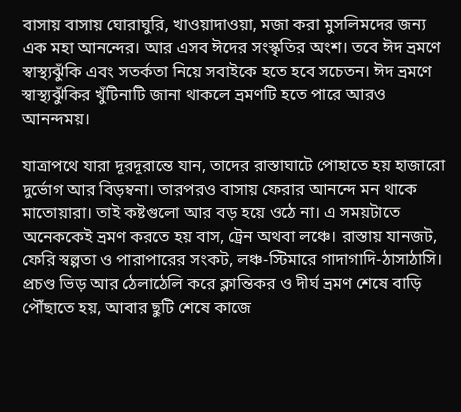বাসায় বাসায় ঘোরাঘুরি, খাওয়াদাওয়া, মজা করা মুসলিমদের জন্য এক মহা আনন্দের। আর এসব ঈদের সংস্কৃতির অংশ। তবে ঈদ ভ্রমণে স্বাস্থ্যঝুঁকি এবং সতর্কতা নিয়ে সবাইকে হতে হবে সচেতন। ঈদ ভ্রমণে স্বাস্থ্যঝুঁকির খুঁটিনাটি জানা থাকলে ভ্রমণটি হতে পারে আরও আনন্দময়।

যাত্রাপথে যারা দূরদূরান্তে যান, তাদের রাস্তাঘাটে পোহাতে হয় হাজারো দুর্ভোগ আর বিড়ম্বনা। তারপরও বাসায় ফেরার আনন্দে মন থাকে মাতোয়ারা। তাই কষ্টগুলো আর বড় হয়ে ওঠে না। এ সময়টাতে অনেককেই ভ্রমণ করতে হয় বাস, ট্রেন অথবা লঞ্চে। রাস্তায় যানজট, ফেরি স্বল্পতা ও পারাপারের সংকট, লঞ্চ-স্টিমারে গাদাগাদি-ঠাসাঠাসি। প্রচণ্ড ভিড় আর ঠেলাঠেলি করে ক্লান্তিকর ও দীর্ঘ ভ্রমণ শেষে বাড়ি পৌঁছাতে হয়, আবার ছুটি শেষে কাজে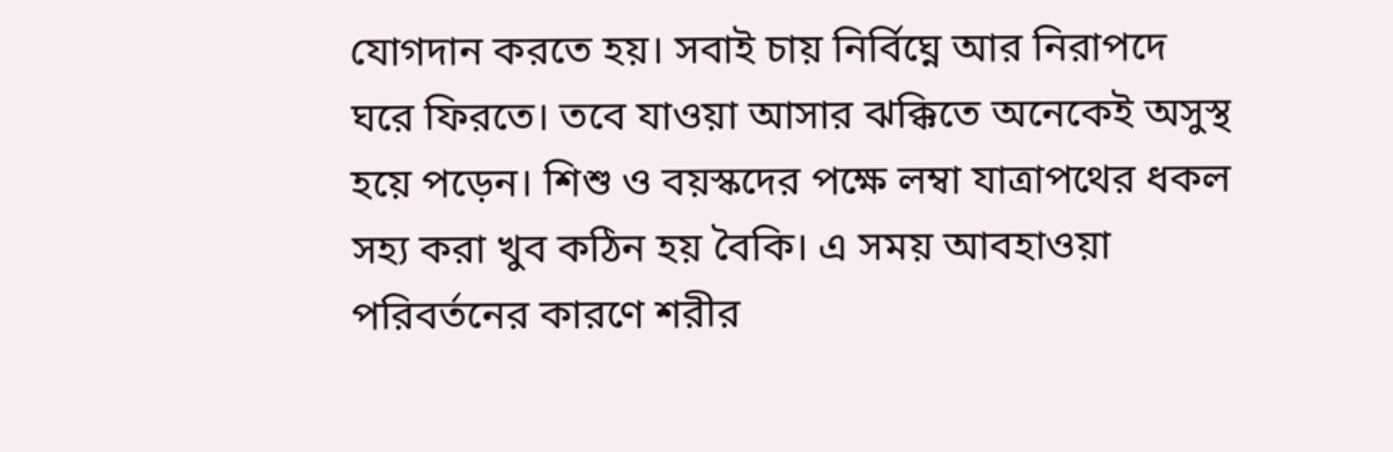যোগদান করতে হয়। সবাই চায় নির্বিঘ্নে আর নিরাপদে ঘরে ফিরতে। তবে যাওয়া আসার ঝক্কিতে অনেকেই অসুস্থ হয়ে পড়েন। শিশু ও বয়স্কদের পক্ষে লম্বা যাত্রাপথের ধকল সহ্য করা খুব কঠিন হয় বৈকি। এ সময় আবহাওয়া পরিবর্তনের কারণে শরীর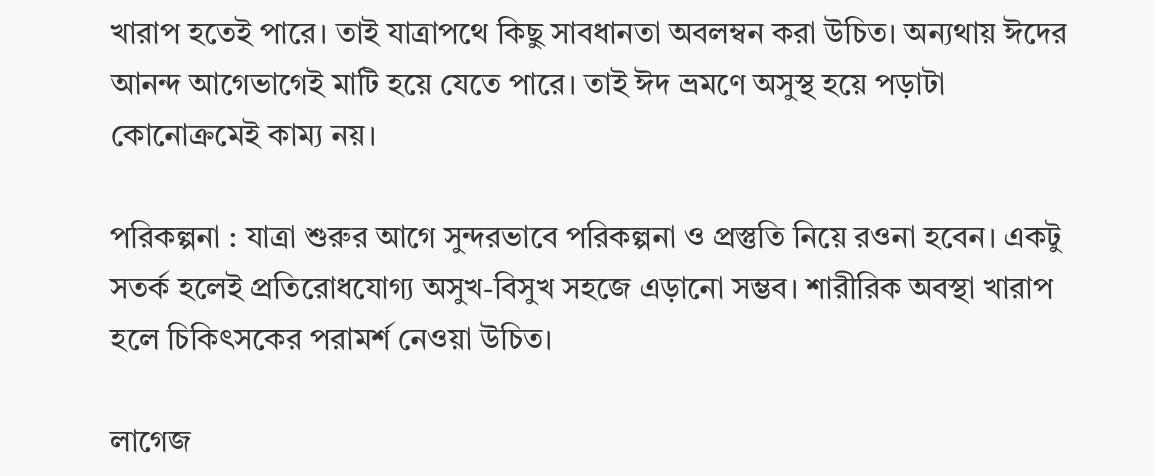খারাপ হতেই পারে। তাই যাত্রাপথে কিছু সাবধানতা অবলম্বন করা উচিত। অন্যথায় ঈদের আনন্দ আগেভাগেই মাটি হয়ে যেতে পারে। তাই ঈদ ভ্রমণে অসুস্থ হয়ে পড়াটা কোনোক্রমেই কাম্য নয়।

পরিকল্পনা : যাত্রা শুরুর আগে সুন্দরভাবে পরিকল্পনা ও প্রস্তুতি নিয়ে রওনা হবেন। একটু সতর্ক হলেই প্রতিরোধযোগ্য অসুখ-বিসুখ সহজে এড়ানো সম্ভব। শারীরিক অবস্থা খারাপ হলে চিকিৎসকের পরামর্শ নেওয়া উচিত।

লাগেজ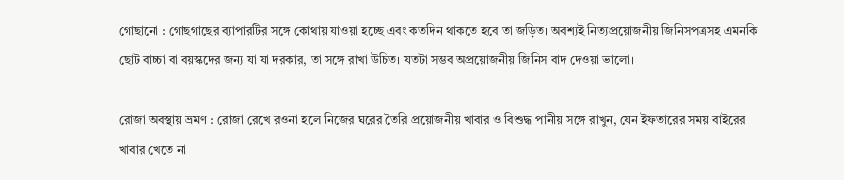গোছানো : গোছগাছের ব্যাপারটির সঙ্গে কোথায় যাওয়া হচ্ছে এবং কতদিন থাকতে হবে তা জড়িত। অবশ্যই নিত্যপ্রয়োজনীয় জিনিসপত্রসহ এমনকি ছোট বাচ্চা বা বয়স্কদের জন্য যা যা দরকার, তা সঙ্গে রাখা উচিত। যতটা সম্ভব অপ্রয়োজনীয় জিনিস বাদ দেওয়া ভালো।

রোজা অবস্থায় ভ্রমণ : রোজা রেখে রওনা হলে নিজের ঘরের তৈরি প্রয়োজনীয় খাবার ও বিশুদ্ধ পানীয় সঙ্গে রাখুন, যেন ইফতারের সময় বাইরের খাবার খেতে না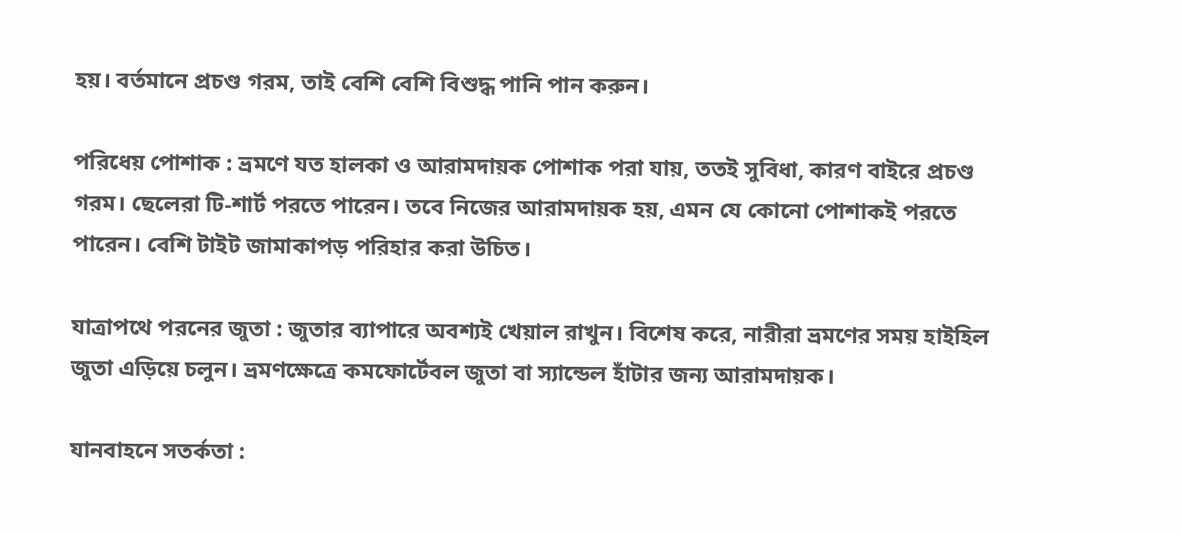হয়। বর্তমানে প্রচণ্ড গরম, তাই বেশি বেশি বিশুদ্ধ পানি পান করুন।

পরিধেয় পোশাক : ভ্রমণে যত হালকা ও আরামদায়ক পোশাক পরা যায়, ততই সুবিধা, কারণ বাইরে প্রচণ্ড গরম। ছেলেরা টি-শার্ট পরতে পারেন। তবে নিজের আরামদায়ক হয়, এমন যে কোনো পোশাকই পরতে পারেন। বেশি টাইট জামাকাপড় পরিহার করা উচিত।

যাত্রাপথে পরনের জুতা : জুতার ব্যাপারে অবশ্যই খেয়াল রাখুন। বিশেষ করে, নারীরা ভ্রমণের সময় হাইহিল জুতা এড়িয়ে চলুন। ভ্রমণক্ষেত্রে কমফোর্টেবল জুতা বা স্যান্ডেল হাঁটার জন্য আরামদায়ক।

যানবাহনে সতর্কতা :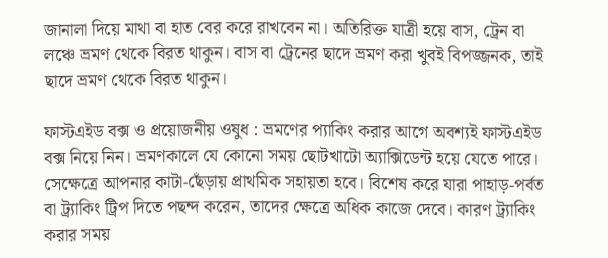জানালা দিয়ে মাথা বা হাত বের করে রাখবেন না। অতিরিক্ত যাত্রী হয়ে বাস, ট্রেন বা লঞ্চে ভ্রমণ থেকে বিরত থাকুন। বাস বা ট্রেনের ছাদে ভ্রমণ করা খুবই বিপজ্জনক, তাই ছাদে ভ্রমণ থেকে বিরত থাকুন।

ফাস্টএইড বক্স ও প্রয়োজনীয় ওষুধ : ভ্রমণের প্যাকিং করার আগে অবশ্যই ফাস্টএইড বক্স নিয়ে নিন। ভ্রমণকালে যে কোনো সময় ছোটখাটো অ্যাক্সিডেন্ট হয়ে যেতে পারে। সেক্ষেত্রে আপনার কাটা-ছেঁড়ায় প্রাথমিক সহায়তা হবে। বিশেষ করে যারা পাহাড়-পর্বত বা ট্র্যাকিং ট্রিপ দিতে পছন্দ করেন, তাদের ক্ষেত্রে অধিক কাজে দেবে। কারণ ট্র্যাকিং করার সময়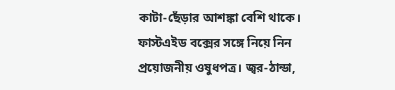কাটা-ছেঁড়ার আশঙ্কা বেশি থাকে। ফাস্টএইড বক্সের সঙ্গে নিয়ে নিন প্রয়োজনীয় ওষুধপত্র। জ্বর-ঠান্ডা,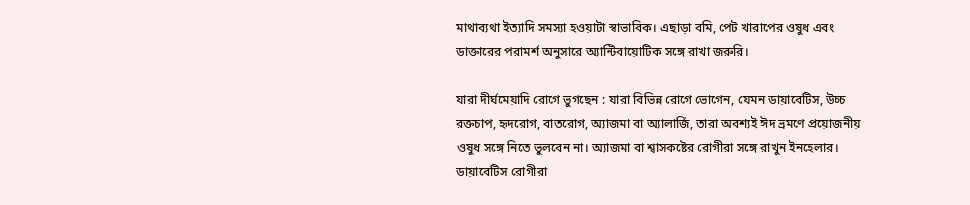মাথাব্যথা ইত্যাদি সমস্যা হওয়াটা স্বাভাবিক। এছাড়া বমি, পেট খারাপের ওষুধ এবং ডাক্তারের পরামর্শ অনুসারে অ্যান্টিবায়োটিক সঙ্গে রাখা জরুরি।

যারা দীর্ঘমেয়াদি রোগে ভুগছেন : যারা বিভিন্ন রোগে ভোগেন, যেমন ডায়াবেটিস, উচ্চ রক্তচাপ, হৃদরোগ, বাতরোগ, অ্যাজমা বা অ্যালার্জি, তারা অবশ্যই ঈদ ভ্রমণে প্রয়োজনীয় ওষুধ সঙ্গে নিতে ভুলবেন না। অ্যাজমা বা শ্বাসকষ্টের রোগীরা সঙ্গে রাখুন ইনহেলার। ডায়াবেটিস রোগীরা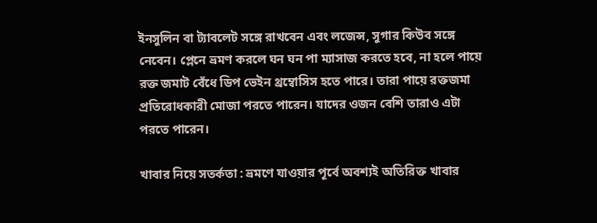ইনসুলিন বা ট্যাবলেট সঙ্গে রাখবেন এবং লজেন্স, সুগার কিউব সঙ্গে নেবেন। প্লেনে ভ্রমণ করলে ঘন ঘন পা ম্যাসাজ করতে হবে, না হলে পায়ে রক্ত জমাট বেঁধে ডিপ ভেইন থ্রম্বোসিস হতে পারে। তারা পায়ে রক্তজমা প্রতিরোধকারী মোজা পরতে পারেন। যাদের ওজন বেশি তারাও এটা পরতে পারেন।

খাবার নিয়ে সতর্কতা : ভ্রমণে যাওয়ার পূর্বে অবশ্যই অতিরিক্ত খাবার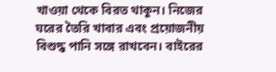খাওয়া থেকে বিরত থাকুন। নিজের ঘরের তৈরি খাবার এবং প্রয়োজনীয় বিশুদ্ধ পানি সঙ্গে রাখবেন। বাইরের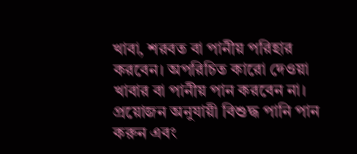খাবা, শরবত বা পানীয় পরিহার করবেন। অপরিচিত কারো দেওয়া খাবার বা পানীয় পান করবেন না। প্রয়োজন অনুযায়ী বিশুদ্ধ পানি পান করুন এবং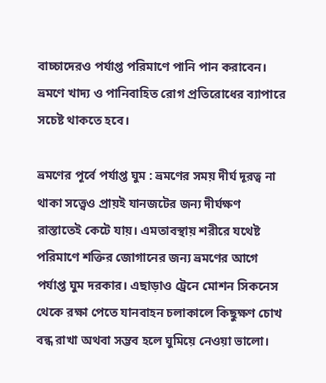বাচ্চাদেরও পর্যাপ্ত পরিমাণে পানি পান করাবেন। ভ্রমণে খাদ্য ও পানিবাহিত রোগ প্রতিরোধের ব্যাপারে সচেষ্ট থাকতে হবে।

ভ্রমণের পূর্বে পর্যাপ্ত ঘুম : ভ্রমণের সময় দীর্ঘ দূরত্ব না থাকা সত্ত্বেও প্রায়ই যানজটের জন্য দীর্ঘক্ষণ রাস্তাতেই কেটে যায়। এমতাবস্থায় শরীরে যথেষ্ট পরিমাণে শক্তির জোগানের জন্য ভ্রমণের আগে পর্যাপ্ত ঘুম দরকার। এছাড়াও ট্রেনে মোশন সিকনেস থেকে রক্ষা পেতে যানবাহন চলাকালে কিছুক্ষণ চোখ বন্ধ রাখা অথবা সম্ভব হলে ঘুমিয়ে নেওয়া ভালো।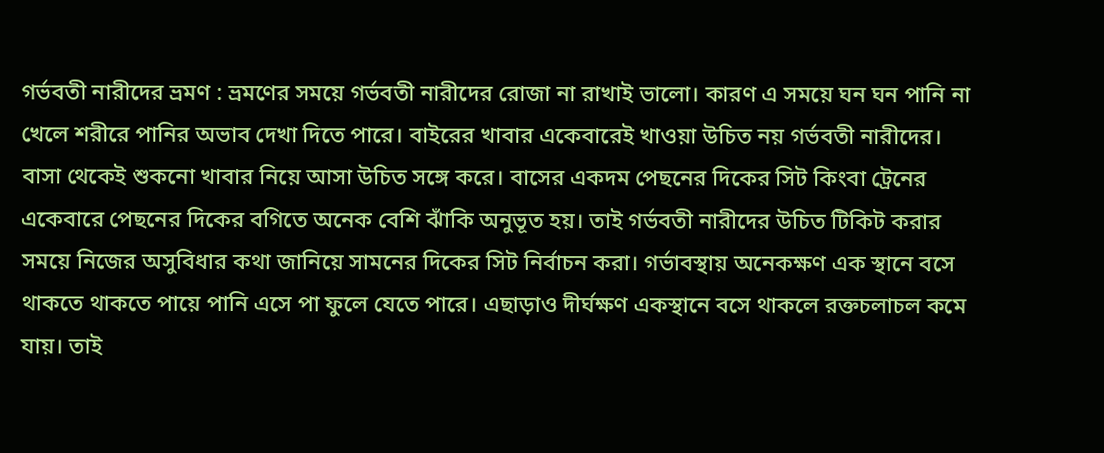গর্ভবতী নারীদের ভ্রমণ : ভ্রমণের সময়ে গর্ভবতী নারীদের রোজা না রাখাই ভালো। কারণ এ সময়ে ঘন ঘন পানি না খেলে শরীরে পানির অভাব দেখা দিতে পারে। বাইরের খাবার একেবারেই খাওয়া উচিত নয় গর্ভবতী নারীদের। বাসা থেকেই শুকনো খাবার নিয়ে আসা উচিত সঙ্গে করে। বাসের একদম পেছনের দিকের সিট কিংবা ট্রেনের একেবারে পেছনের দিকের বগিতে অনেক বেশি ঝাঁকি অনুভূত হয়। তাই গর্ভবতী নারীদের উচিত টিকিট করার সময়ে নিজের অসুবিধার কথা জানিয়ে সামনের দিকের সিট নির্বাচন করা। গর্ভাবস্থায় অনেকক্ষণ এক স্থানে বসে থাকতে থাকতে পায়ে পানি এসে পা ফুলে যেতে পারে। এছাড়াও দীর্ঘক্ষণ একস্থানে বসে থাকলে রক্তচলাচল কমে যায়। তাই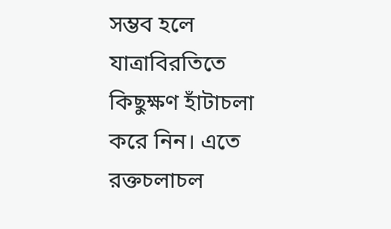সম্ভব হলে যাত্রাবিরতিতে কিছুক্ষণ হাঁটাচলা করে নিন। এতে রক্তচলাচল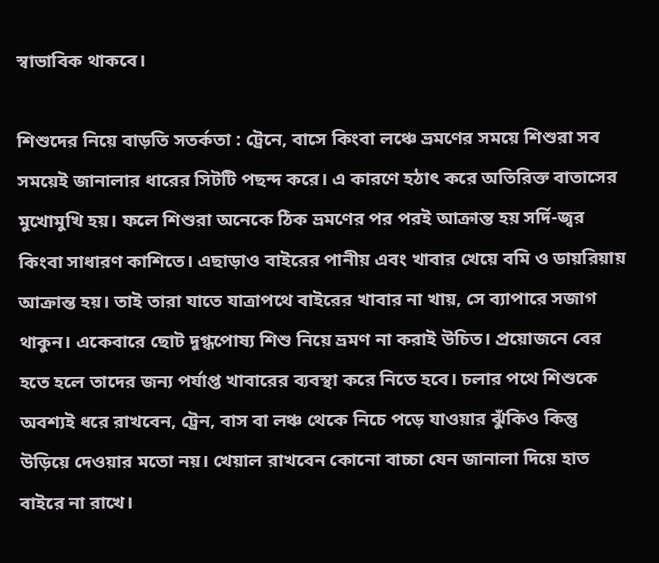স্বাভাবিক থাকবে।

শিশুদের নিয়ে বাড়তি সতর্কতা : ট্রেনে, বাসে কিংবা লঞ্চে ভ্রমণের সময়ে শিশুরা সব সময়েই জানালার ধারের সিটটি পছন্দ করে। এ কারণে হঠাৎ করে অতিরিক্ত বাতাসের মুখোমুখি হয়। ফলে শিশুরা অনেকে ঠিক ভ্রমণের পর পরই আক্রান্ত হয় সর্দি-জ্বর কিংবা সাধারণ কাশিতে। এছাড়াও বাইরের পানীয় এবং খাবার খেয়ে বমি ও ডায়রিয়ায় আক্রান্ত হয়। তাই তারা যাতে যাত্রাপথে বাইরের খাবার না খায়, সে ব্যাপারে সজাগ থাকুন। একেবারে ছোট দুগ্ধপোষ্য শিশু নিয়ে ভ্রমণ না করাই উচিত। প্রয়োজনে বের হতে হলে তাদের জন্য পর্যাপ্ত খাবারের ব্যবস্থা করে নিতে হবে। চলার পথে শিশুকে অবশ্যই ধরে রাখবেন, ট্রেন, বাস বা লঞ্চ থেকে নিচে পড়ে যাওয়ার ঝুঁকিও কিন্তু উড়িয়ে দেওয়ার মতো নয়। খেয়াল রাখবেন কোনো বাচ্চা যেন জানালা দিয়ে হাত বাইরে না রাখে।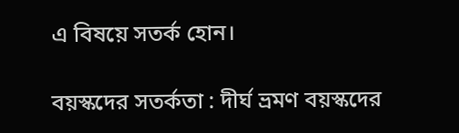এ বিষয়ে সতর্ক হোন।

বয়স্কদের সতর্কতা : দীর্ঘ ভ্রমণ বয়স্কদের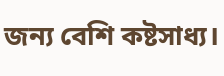জন্য বেশি কষ্টসাধ্য।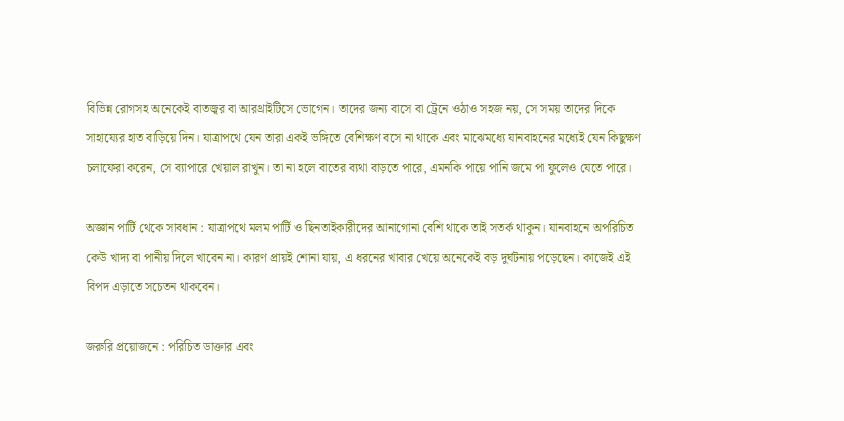বিভিন্ন রোগসহ অনেকেই বাতজ্বর বা আরথ্রাইটিসে ভোগেন। তাদের জন্য বাসে বা ট্রেনে ওঠাও সহজ নয়, সে সময় তাদের দিকে সাহায্যের হাত বাড়িয়ে দিন। যাত্রাপথে যেন তারা একই ভঙ্গিতে বেশিক্ষণ বসে না থাকে এবং মাঝেমধ্যে যানবাহনের মধ্যেই যেন কিছুক্ষণ চলাফেরা করেন, সে ব্যাপারে খেয়াল রাখুন। তা না হলে বাতের ব্যথা বাড়তে পারে, এমনকি পায়ে পানি জমে পা ফুলেও যেতে পারে।

অজ্ঞান পার্টি থেকে সাবধান : যাত্রাপথে মলম পার্টি ও ছিনতাইকারীদের আনাগোনা বেশি থাকে তাই সতর্ক থাকুন। যানবাহনে অপরিচিত কেউ খাদ্য বা পানীয় দিলে খাবেন না। কারণ প্রায়ই শোনা যায়, এ ধরনের খাবার খেয়ে অনেকেই বড় দুর্ঘটনায় পড়েছেন। কাজেই এই বিপদ এড়াতে সচেতন থাকবেন।

জরুরি প্রয়োজনে : পরিচিত ডাক্তার এবং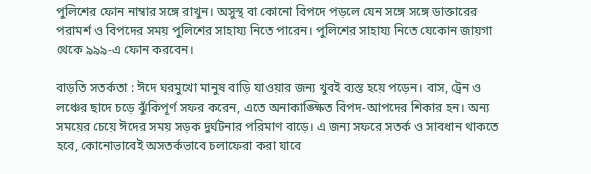পুলিশের ফোন নাম্বার সঙ্গে রাখুন। অসুস্থ বা কোনো বিপদে পড়লে যেন সঙ্গে সঙ্গে ডাক্তারের পরামর্শ ও বিপদের সময় পুলিশের সাহায্য নিতে পারেন। পুলিশের সাহায্য নিতে যেকোন জায়গা থেকে ৯৯৯-এ ফোন করবেন।

বাড়তি সতর্কতা : ঈদে ঘরমুখো মানুষ বাড়ি যাওয়ার জন্য খুবই ব্যস্ত হয়ে পড়েন। বাস, ট্রেন ও লঞ্চের ছাদে চড়ে ঝুঁকিপূর্ণ সফর করেন, এতে অনাকাঙ্ক্ষিত বিপদ-আপদের শিকার হন। অন্য সময়ের চেয়ে ঈদের সময় সড়ক দুর্ঘটনার পরিমাণ বাড়ে। এ জন্য সফরে সতর্ক ও সাবধান থাকতে হবে, কোনোভাবেই অসতর্কভাবে চলাফেরা করা যাবে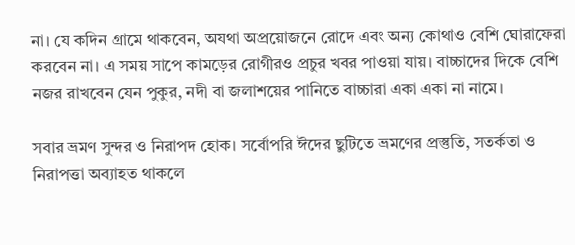না। যে কদিন গ্রামে থাকবেন, অযথা অপ্রয়োজনে রোদে এবং অন্য কোথাও বেশি ঘোরাফেরা করবেন না। এ সময় সাপে কামড়ের রোগীরও প্রচুর খবর পাওয়া যায়। বাচ্চাদের দিকে বেশি নজর রাখবেন যেন পুকুর, নদী বা জলাশয়ের পানিতে বাচ্চারা একা একা না নামে।

সবার ভ্রমণ সুন্দর ও নিরাপদ হোক। সর্বোপরি ঈদের ছুটিতে ভ্রমণের প্রস্তুতি, সতর্কতা ও নিরাপত্তা অব্যাহত থাকলে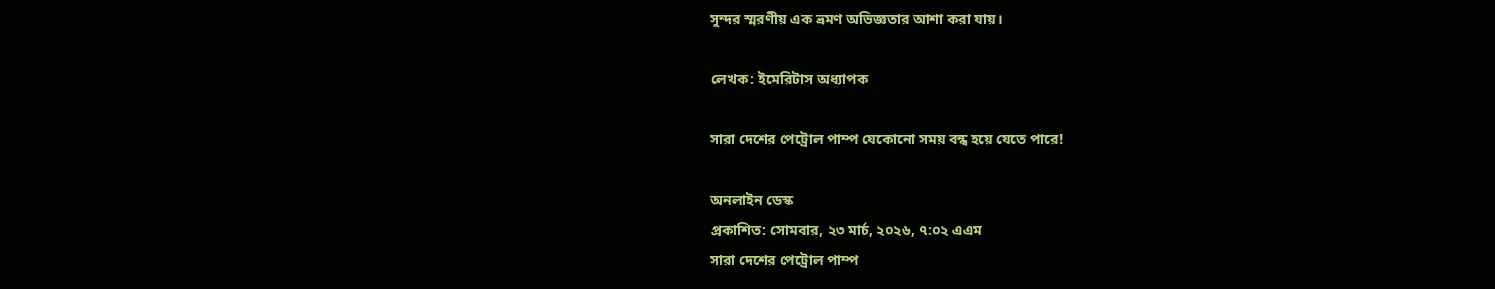সুন্দর স্মরণীয় এক ভ্রমণ অভিজ্ঞতার আশা করা যায়।

লেখক: ইমেরিটাস অধ্যাপক

সারা দেশের পেট্রোল পাম্প যেকোনো সময় বন্ধ হয়ে যেতে পারে!

অনলাইন ডেস্ক
প্রকাশিত: সোমবার, ২৩ মার্চ, ২০২৬, ৭:০২ এএম
সারা দেশের পেট্রোল পাম্প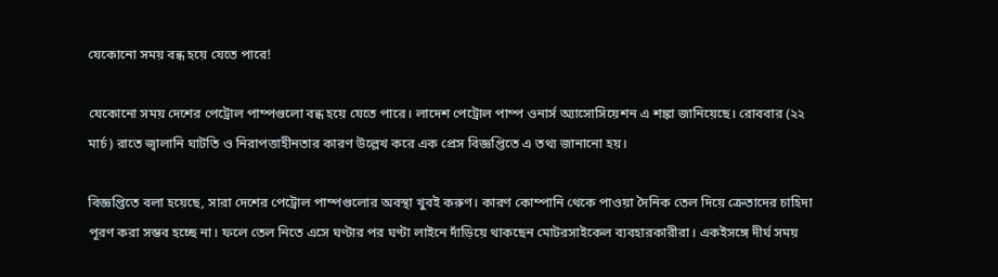যেকোনো সময় বন্ধ হয়ে যেতে পারে!

যেকোনো সময় দেশের পেট্রোল পাম্পগুলো বন্ধ হয়ে যেতে পারে। লাদেশ পেট্রোল পাম্প ওনার্স অ্যাসোসিয়েশন এ শঙ্কা জানিয়েছে। রোববার (২২ মার্চ) রাতে জ্বালানি ঘাটতি ও নিরাপত্তাহীনতার কারণ উল্লেখ করে এক প্রেস বিজ্ঞপ্তিতে এ তথ্য জানানো হয়।

বিজ্ঞপ্তিতে বলা হয়েছে, সারা দেশের পেট্রোল পাম্পগুলোর অবস্থা খুবই করুণ। কারণ কোম্পানি থেকে পাওয়া দৈনিক তেল দিয়ে ক্রেতাদের চাহিদা পূরণ করা সম্ভব হচ্ছে না। ফলে তেল নিতে এসে ঘণ্টার পর ঘণ্টা লাইনে দাঁড়িয়ে থাকছেন মোটরসাইকেল ব্যবহারকারীরা। একইসঙ্গে দীর্ঘ সময়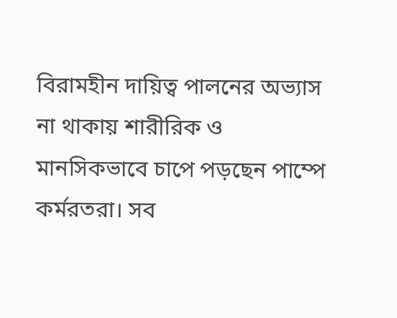বিরামহীন দায়িত্ব পালনের অভ্যাস না থাকায় শারীরিক ও মানসিকভাবে চাপে পড়ছেন পাম্পে কর্মরতরা। সব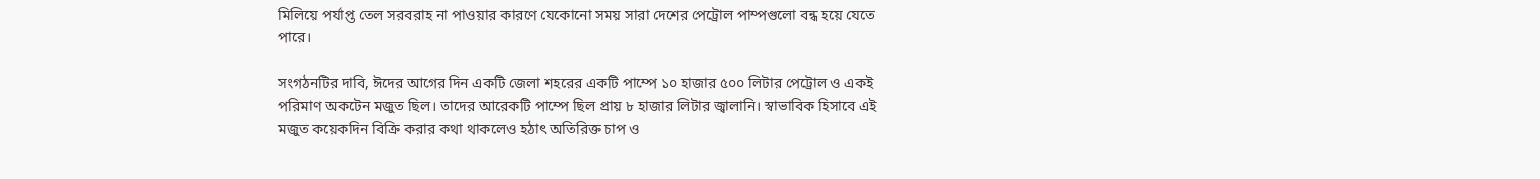মিলিয়ে পর্যাপ্ত তেল সরবরাহ না পাওয়ার কারণে যেকোনো সময় সারা দেশের পেট্রোল পাম্পগুলো বন্ধ হয়ে যেতে পারে।

সংগঠনটির দাবি, ঈদের আগের দিন একটি জেলা শহরের একটি পাম্পে ১০ হাজার ৫০০ লিটার পেট্রোল ও একই পরিমাণ অকটেন মজুত ছিল। তাদের আরেকটি পাম্পে ছিল প্রায় ৮ হাজার লিটার জ্বালানি। স্বাভাবিক হিসাবে এই মজুত কয়েকদিন বিক্রি করার কথা থাকলেও হঠাৎ অতিরিক্ত চাপ ও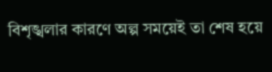বিশৃঙ্খলার কারণে অল্প সময়েই তা শেষ হয়ে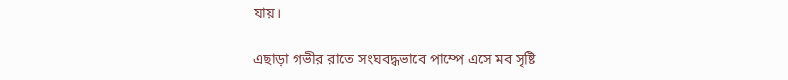যায়।

এছাড়া গভীর রাতে সংঘবদ্ধভাবে পাম্পে এসে মব সৃষ্টি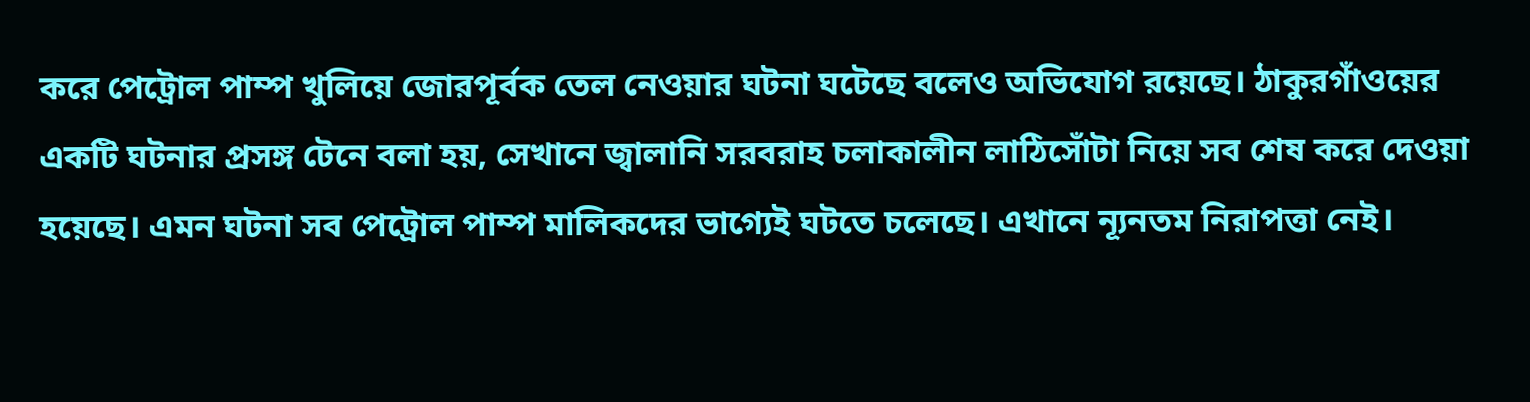করে পেট্রোল পাম্প খুলিয়ে জোরপূর্বক তেল নেওয়ার ঘটনা ঘটেছে বলেও অভিযোগ রয়েছে। ঠাকুরগাঁওয়ের একটি ঘটনার প্রসঙ্গ টেনে বলা হয়, সেখানে জ্বালানি সরবরাহ চলাকালীন লাঠিসোঁটা নিয়ে সব শেষ করে দেওয়া হয়েছে। এমন ঘটনা সব পেট্রোল পাম্প মালিকদের ভাগ্যেই ঘটতে চলেছে। এখানে ন্যূনতম নিরাপত্তা নেই।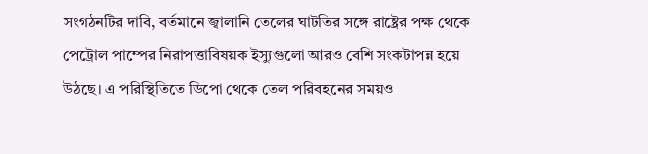সংগঠনটির দাবি, বর্তমানে জ্বালানি তেলের ঘাটতির সঙ্গে রাষ্ট্রের পক্ষ থেকে পেট্রোল পাম্পের নিরাপত্তাবিষয়ক ইস্যুগুলো আরও বেশি সংকটাপন্ন হয়ে উঠছে। এ পরিস্থিতিতে ডিপো থেকে তেল পরিবহনের সময়ও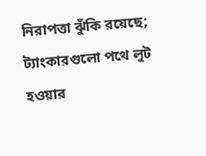নিরাপত্তা ঝুঁকি রয়েছে; ট্যাংকারগুলো পথে লুট হওয়ার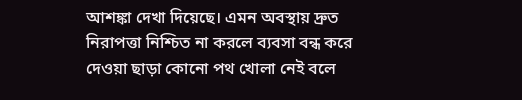আশঙ্কা দেখা দিয়েছে। এমন অবস্থায় দ্রুত নিরাপত্তা নিশ্চিত না করলে ব্যবসা বন্ধ করে দেওয়া ছাড়া কোনো পথ খোলা নেই বলে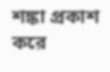শঙ্কা প্রকাশ করে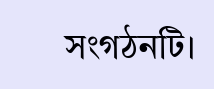সংগঠনটি।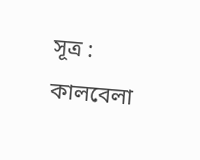সূত্র : কালবেলা